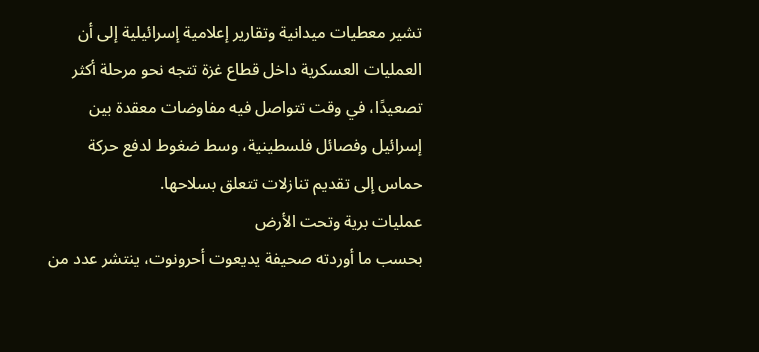تشير معطيات ميدانية وتقارير إعلامية إسرائيلية إلى أن العمليات العسكرية داخل قطاع غزة تتجه نحو مرحلة أكثر تصعيدًا، في وقت تتواصل فيه مفاوضات معقدة بين إسرائيل وفصائل فلسطينية، وسط ضغوط لدفع حركة حماس إلى تقديم تنازلات تتعلق بسلاحها.
عمليات برية وتحت الأرض
بحسب ما أوردته صحيفة يديعوت أحرونوت، ينتشر عدد من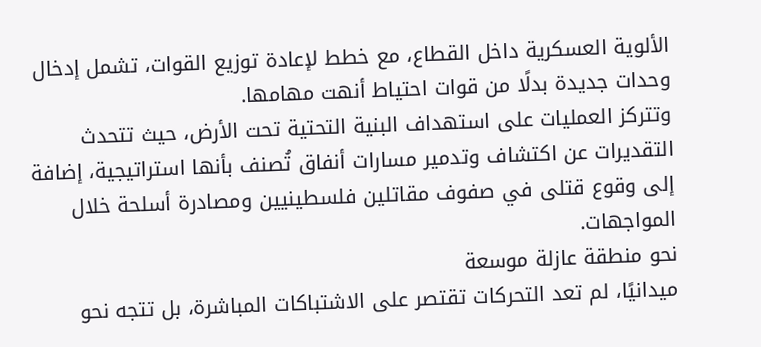الألوية العسكرية داخل القطاع، مع خطط لإعادة توزيع القوات، تشمل إدخال وحدات جديدة بدلًا من قوات احتياط أنهت مهامها.
وتتركز العمليات على استهداف البنية التحتية تحت الأرض، حيث تتحدث التقديرات عن اكتشاف وتدمير مسارات أنفاق تُصنف بأنها استراتيجية، إضافة إلى وقوع قتلى في صفوف مقاتلين فلسطينيين ومصادرة أسلحة خلال المواجهات.
نحو منطقة عازلة موسعة
ميدانيًا، لم تعد التحركات تقتصر على الاشتباكات المباشرة، بل تتجه نحو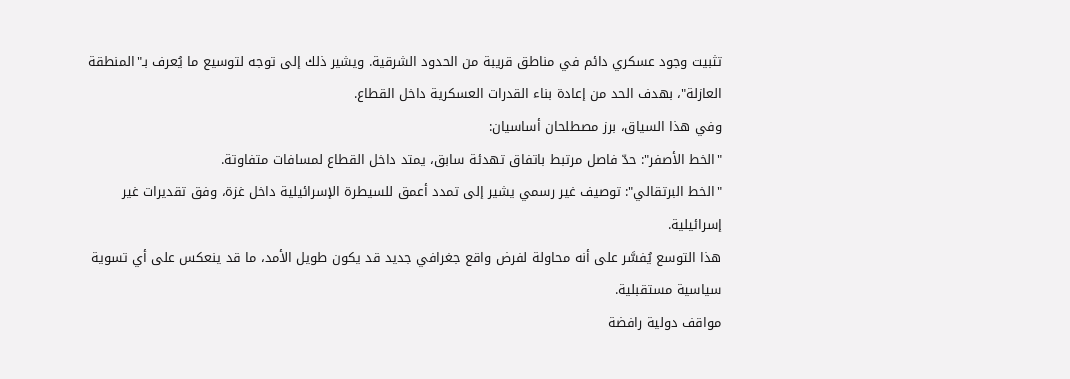تثبيت وجود عسكري دائم في مناطق قريبة من الحدود الشرقية. ويشير ذلك إلى توجه لتوسيع ما يُعرف بـ"المنطقة العازلة"، بهدف الحد من إعادة بناء القدرات العسكرية داخل القطاع.
وفي هذا السياق، برز مصطلحان أساسيان:
"الخط الأصفر": حدّ فاصل مرتبط باتفاق تهدئة سابق، يمتد داخل القطاع لمسافات متفاوتة.
"الخط البرتقالي": توصيف غير رسمي يشير إلى تمدد أعمق للسيطرة الإسرائيلية داخل غزة، وفق تقديرات غير إسرائيلية.
هذا التوسع يُفسَّر على أنه محاولة لفرض واقع جغرافي جديد قد يكون طويل الأمد، ما قد ينعكس على أي تسوية سياسية مستقبلية.
مواقف دولية رافضة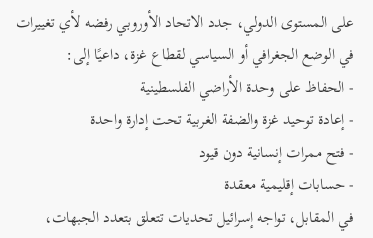على المستوى الدولي، جدد الاتحاد الأوروبي رفضه لأي تغييرات في الوضع الجغرافي أو السياسي لقطاع غزة، داعيًا إلى:
- الحفاظ على وحدة الأراضي الفلسطينية
- إعادة توحيد غزة والضفة الغربية تحت إدارة واحدة
- فتح ممرات إنسانية دون قيود
- حسابات إقليمية معقدة
في المقابل، تواجه إسرائيل تحديات تتعلق بتعدد الجبهات،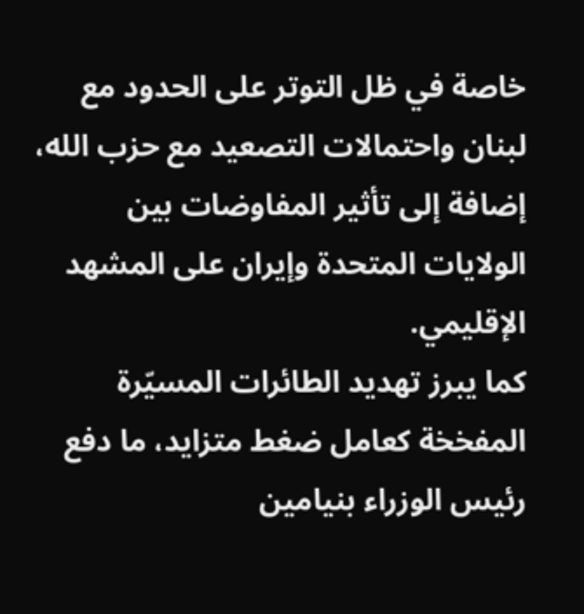خاصة في ظل التوتر على الحدود مع لبنان واحتمالات التصعيد مع حزب الله، إضافة إلى تأثير المفاوضات بين الولايات المتحدة وإيران على المشهد الإقليمي.
كما يبرز تهديد الطائرات المسيّرة المفخخة كعامل ضغط متزايد، ما دفع رئيس الوزراء بنيامين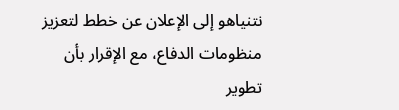نتنياهو إلى الإعلان عن خطط لتعزيز منظومات الدفاع، مع الإقرار بأن تطوير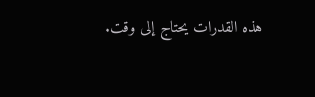هذه القدرات يحتاج إلى وقت.